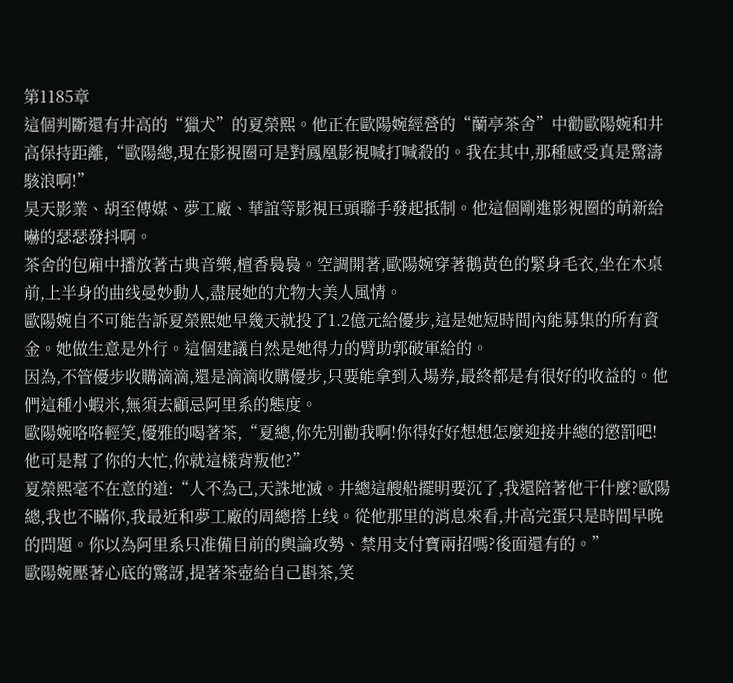第1185章
這個判斷還有井高的“獵犬”的夏榮熙。他正在歐陽婉經營的“蘭亭茶舍”中勸歐陽婉和井高保持距離,“歐陽總,現在影視圈可是對鳳凰影視喊打喊殺的。我在其中,那種感受真是驚濤駭浪啊!”
昊天影業、胡至傳媒、夢工廠、華誼等影視巨頭聯手發起抵制。他這個剛進影視圈的萌新給嚇的瑟瑟發抖啊。
茶舍的包廂中播放著古典音樂,檀香裊裊。空調開著,歐陽婉穿著鵝黃色的緊身毛衣,坐在木桌前,上半身的曲线曼妙動人,盡展她的尤物大美人風情。
歐陽婉自不可能告訴夏榮熙她早幾天就投了1.2億元給優步,這是她短時間內能募集的所有資金。她做生意是外行。這個建議自然是她得力的臂助郭破軍給的。
因為,不管優步收購滴滴,還是滴滴收購優步,只要能拿到入場券,最終都是有很好的收益的。他們這種小蝦米,無須去顧忌阿里系的態度。
歐陽婉咯咯輕笑,優雅的喝著茶,“夏總,你先別勸我啊!你得好好想想怎麼迎接井總的懲罰吧!他可是幫了你的大忙,你就這樣背叛他?”
夏榮熙毫不在意的道:“人不為己,天誅地滅。井總這艘船擺明要沉了,我還陪著他干什麼?歐陽總,我也不瞞你,我最近和夢工廠的周總搭上线。從他那里的消息來看,井高完蛋只是時間早晚的問題。你以為阿里系只准備目前的輿論攻勢、禁用支付寶兩招嗎?後面還有的。”
歐陽婉壓著心底的驚訝,提著茶壺給自己斟茶,笑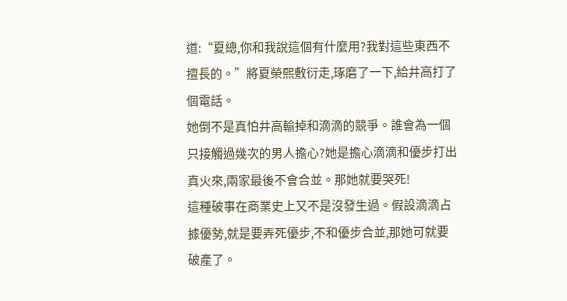道:“夏總,你和我說這個有什麼用?我對這些東西不擅長的。”將夏榮熙敷衍走,琢磨了一下,給井高打了個電話。
她倒不是真怕井高輸掉和滴滴的競爭。誰會為一個只接觸過幾次的男人擔心?她是擔心滴滴和優步打出真火來,兩家最後不會合並。那她就要哭死!
這種破事在商業史上又不是沒發生過。假設滴滴占據優勢,就是要弄死優步,不和優步合並,那她可就要破產了。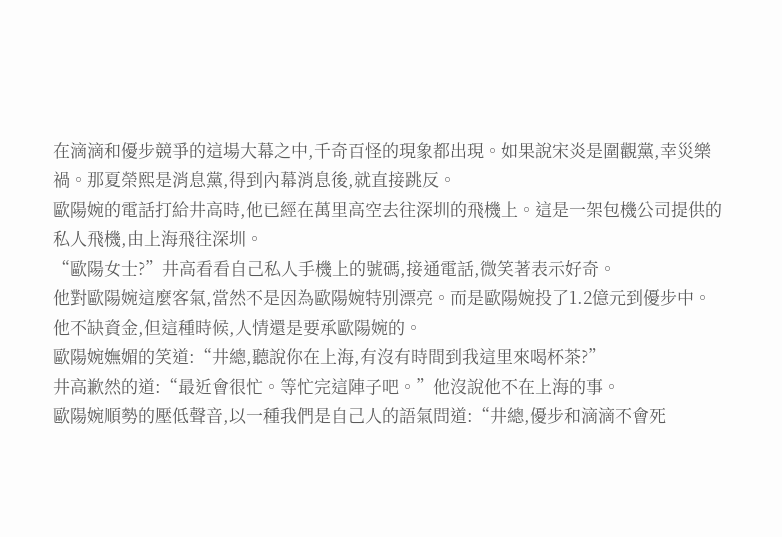在滴滴和優步競爭的這場大幕之中,千奇百怪的現象都出現。如果說宋炎是圍觀黨,幸災樂禍。那夏榮熙是消息黨,得到內幕消息後,就直接跳反。
歐陽婉的電話打給井高時,他已經在萬里高空去往深圳的飛機上。這是一架包機公司提供的私人飛機,由上海飛往深圳。
“歐陽女士?”井高看看自己私人手機上的號碼,接通電話,微笑著表示好奇。
他對歐陽婉這麼客氣,當然不是因為歐陽婉特別漂亮。而是歐陽婉投了1.2億元到優步中。他不缺資金,但這種時候,人情還是要承歐陽婉的。
歐陽婉嫵媚的笑道:“井總,聽說你在上海,有沒有時間到我這里來喝杯茶?”
井高歉然的道:“最近會很忙。等忙完這陣子吧。”他沒說他不在上海的事。
歐陽婉順勢的壓低聲音,以一種我們是自己人的語氣問道:“井總,優步和滴滴不會死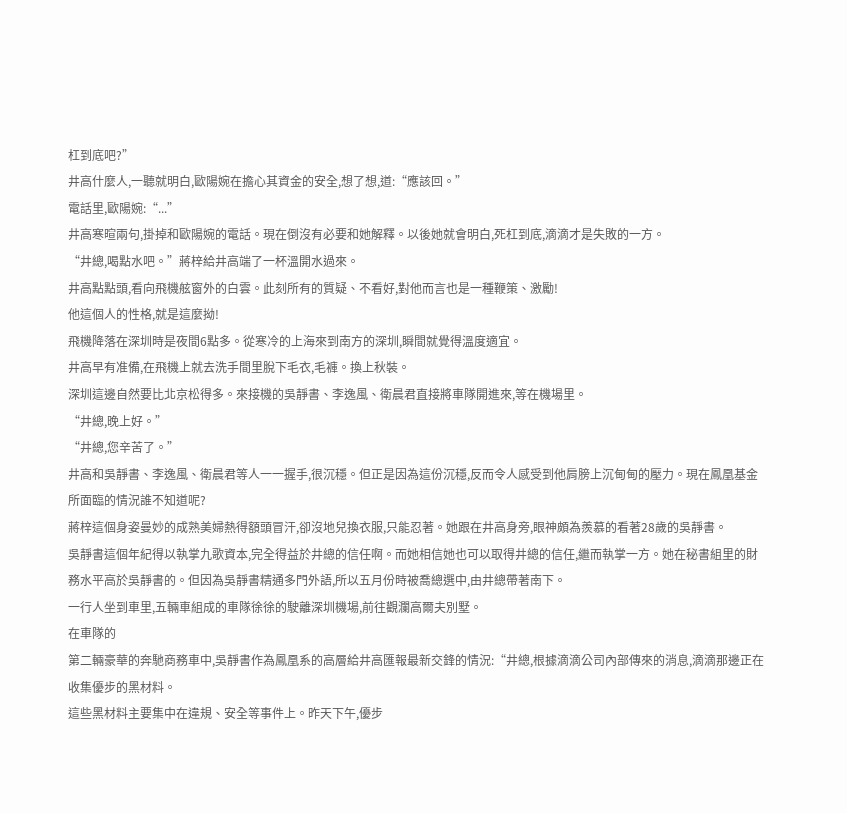杠到底吧?”
井高什麼人,一聽就明白,歐陽婉在擔心其資金的安全,想了想,道:“應該回。”
電話里,歐陽婉:“...”
井高寒暄兩句,掛掉和歐陽婉的電話。現在倒沒有必要和她解釋。以後她就會明白,死杠到底,滴滴才是失敗的一方。
“井總,喝點水吧。”蔣梓給井高端了一杯溫開水過來。
井高點點頭,看向飛機舷窗外的白雲。此刻所有的質疑、不看好,對他而言也是一種鞭策、激勵!
他這個人的性格,就是這麼拗!
飛機降落在深圳時是夜間6點多。從寒冷的上海來到南方的深圳,瞬間就覺得溫度適宜。
井高早有准備,在飛機上就去洗手間里脫下毛衣,毛褲。換上秋裝。
深圳這邊自然要比北京松得多。來接機的吳靜書、李逸風、衛晨君直接將車隊開進來,等在機場里。
“井總,晚上好。”
“井總,您辛苦了。”
井高和吳靜書、李逸風、衛晨君等人一一握手,很沉穩。但正是因為這份沉穩,反而令人感受到他肩膀上沉甸甸的壓力。現在鳳凰基金所面臨的情況誰不知道呢?
蔣梓這個身姿曼妙的成熟美婦熱得額頭冒汗,卻沒地兒換衣服,只能忍著。她跟在井高身旁,眼神頗為羨慕的看著28歲的吳靜書。
吳靜書這個年紀得以執掌九歌資本,完全得益於井總的信任啊。而她相信她也可以取得井總的信任,繼而執掌一方。她在秘書組里的財務水平高於吳靜書的。但因為吳靜書精通多門外語,所以五月份時被喬總選中,由井總帶著南下。
一行人坐到車里,五輛車組成的車隊徐徐的駛離深圳機場,前往觀瀾高爾夫別墅。
在車隊的
第二輛豪華的奔馳商務車中,吳靜書作為鳳凰系的高層給井高匯報最新交鋒的情況:“井總,根據滴滴公司內部傳來的消息,滴滴那邊正在收集優步的黑材料。
這些黑材料主要集中在違規、安全等事件上。昨天下午,優步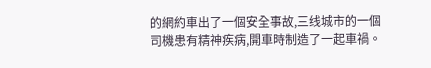的網約車出了一個安全事故,三线城市的一個司機患有精神疾病,開車時制造了一起車禍。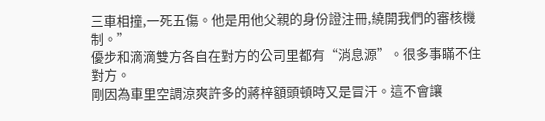三車相撞,一死五傷。他是用他父親的身份證注冊,繞開我們的審核機制。”
優步和滴滴雙方各自在對方的公司里都有“消息源”。很多事瞞不住對方。
剛因為車里空調涼爽許多的蔣梓額頭頓時又是冒汗。這不會讓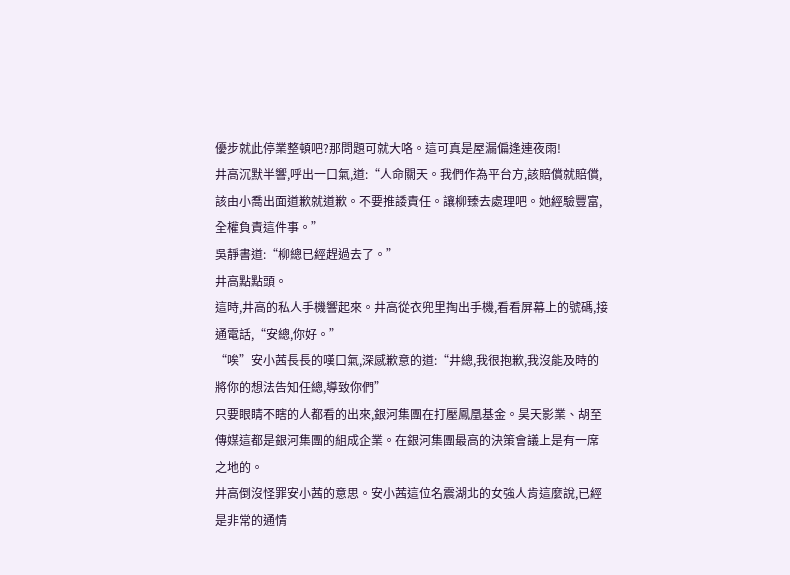優步就此停業整頓吧?那問題可就大咯。這可真是屋漏偏逢連夜雨!
井高沉默半響,呼出一口氣,道:“人命關天。我們作為平台方,該賠償就賠償,該由小喬出面道歉就道歉。不要推諉責任。讓柳臻去處理吧。她經驗豐富,全權負責這件事。”
吳靜書道:“柳總已經趕過去了。”
井高點點頭。
這時,井高的私人手機響起來。井高從衣兜里掏出手機,看看屏幕上的號碼,接通電話,“安總,你好。”
“唉”安小茜長長的嘆口氣,深感歉意的道:“井總,我很抱歉,我沒能及時的將你的想法告知任總,導致你們”
只要眼睛不瞎的人都看的出來,銀河集團在打壓鳳凰基金。昊天影業、胡至傳媒這都是銀河集團的組成企業。在銀河集團最高的決策會議上是有一席之地的。
井高倒沒怪罪安小茜的意思。安小茜這位名震湖北的女強人肯這麼說,已經是非常的通情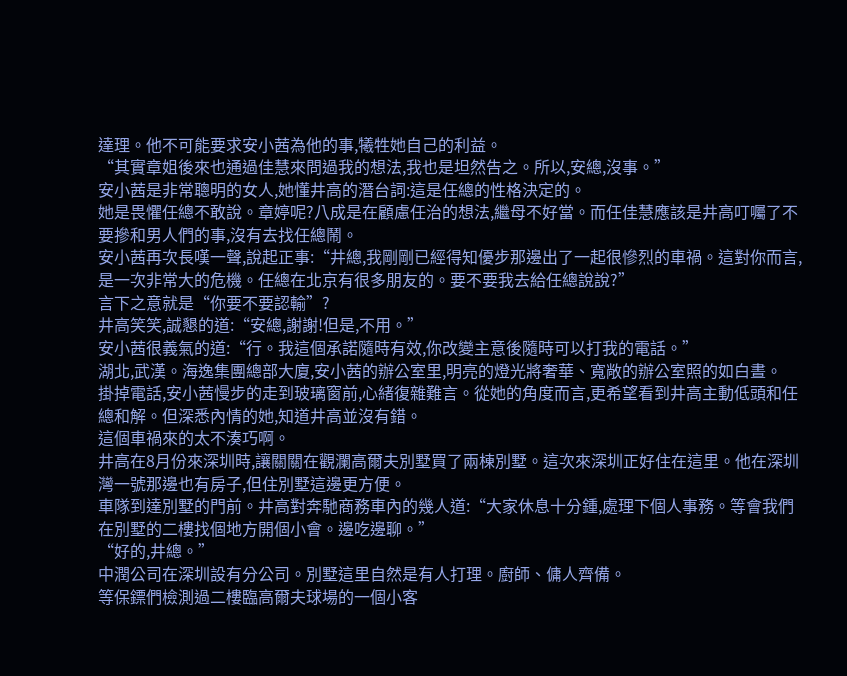達理。他不可能要求安小茜為他的事,犧牲她自己的利益。
“其實章姐後來也通過佳慧來問過我的想法,我也是坦然告之。所以,安總,沒事。”
安小茜是非常聰明的女人,她懂井高的潛台詞:這是任總的性格決定的。
她是畏懼任總不敢說。章婷呢?八成是在顧慮任治的想法,繼母不好當。而任佳慧應該是井高叮囑了不要摻和男人們的事,沒有去找任總鬧。
安小茜再次長嘆一聲,說起正事:“井總,我剛剛已經得知優步那邊出了一起很慘烈的車禍。這對你而言,是一次非常大的危機。任總在北京有很多朋友的。要不要我去給任總說說?”
言下之意就是“你要不要認輸”?
井高笑笑,誠懇的道:“安總,謝謝!但是,不用。”
安小茜很義氣的道:“行。我這個承諾隨時有效,你改變主意後隨時可以打我的電話。”
湖北,武漢。海逸集團總部大廈,安小茜的辦公室里,明亮的燈光將奢華、寬敞的辦公室照的如白晝。
掛掉電話,安小茜慢步的走到玻璃窗前,心緒復雜難言。從她的角度而言,更希望看到井高主動低頭和任總和解。但深悉內情的她,知道井高並沒有錯。
這個車禍來的太不湊巧啊。
井高在8月份來深圳時,讓關關在觀瀾高爾夫別墅買了兩棟別墅。這次來深圳正好住在這里。他在深圳灣一號那邊也有房子,但住別墅這邊更方便。
車隊到達別墅的門前。井高對奔馳商務車內的幾人道:“大家休息十分鍾,處理下個人事務。等會我們在別墅的二樓找個地方開個小會。邊吃邊聊。”
“好的,井總。”
中潤公司在深圳設有分公司。別墅這里自然是有人打理。廚師、傭人齊備。
等保鏢們檢測過二樓臨高爾夫球場的一個小客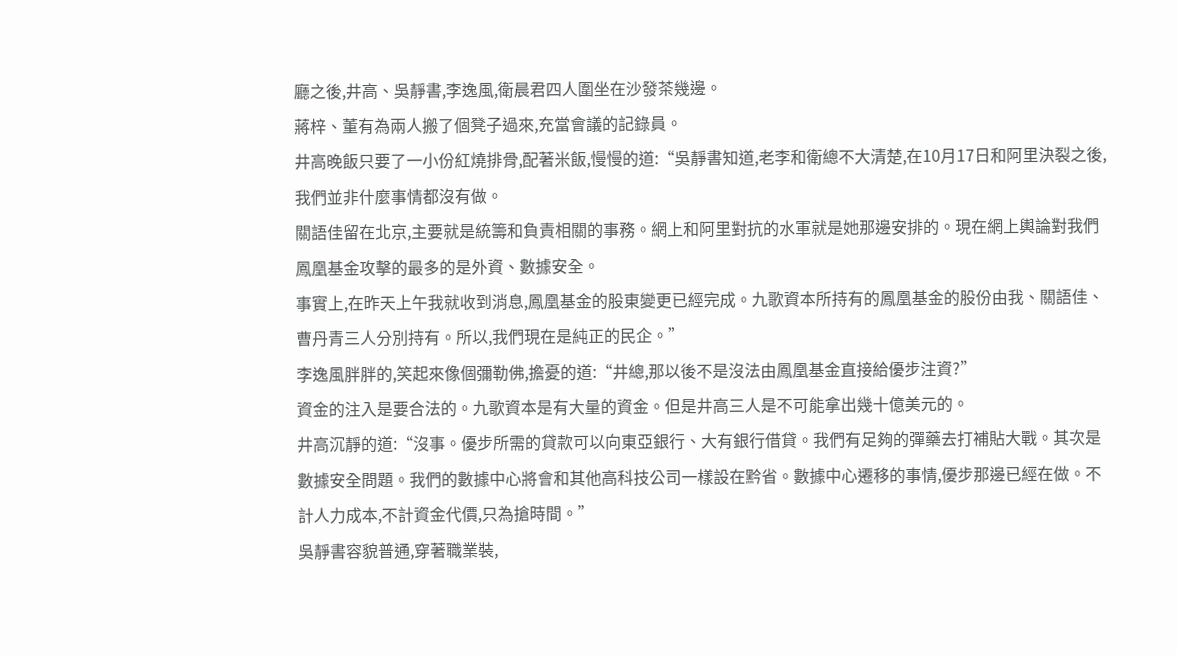廳之後,井高、吳靜書,李逸風,衛晨君四人圍坐在沙發茶幾邊。
蔣梓、董有為兩人搬了個凳子過來,充當會議的記錄員。
井高晚飯只要了一小份紅燒排骨,配著米飯,慢慢的道:“吳靜書知道,老李和衛總不大清楚,在10月17日和阿里決裂之後,我們並非什麼事情都沒有做。
關語佳留在北京,主要就是統籌和負責相關的事務。網上和阿里對抗的水軍就是她那邊安排的。現在網上輿論對我們鳳凰基金攻擊的最多的是外資、數據安全。
事實上,在昨天上午我就收到消息,鳳凰基金的股東變更已經完成。九歌資本所持有的鳳凰基金的股份由我、關語佳、曹丹青三人分別持有。所以,我們現在是純正的民企。”
李逸風胖胖的,笑起來像個彌勒佛,擔憂的道:“井總,那以後不是沒法由鳳凰基金直接給優步注資?”
資金的注入是要合法的。九歌資本是有大量的資金。但是井高三人是不可能拿出幾十億美元的。
井高沉靜的道:“沒事。優步所需的貸款可以向東亞銀行、大有銀行借貸。我們有足夠的彈藥去打補貼大戰。其次是數據安全問題。我們的數據中心將會和其他高科技公司一樣設在黔省。數據中心遷移的事情,優步那邊已經在做。不計人力成本,不計資金代價,只為搶時間。”
吳靜書容貌普通,穿著職業裝,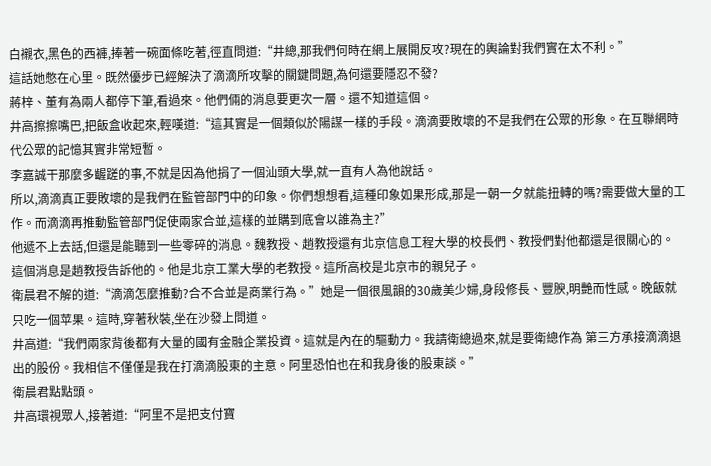白襯衣,黑色的西褲,捧著一碗面條吃著,徑直問道:“井總,那我們何時在網上展開反攻?現在的輿論對我們實在太不利。”
這話她憋在心里。既然優步已經解決了滴滴所攻擊的關鍵問題,為何還要隱忍不發?
蔣梓、董有為兩人都停下筆,看過來。他們倆的消息要更次一層。還不知道這個。
井高擦擦嘴巴,把飯盒收起來,輕嘆道:“這其實是一個類似於陽謀一樣的手段。滴滴要敗壞的不是我們在公眾的形象。在互聯網時代公眾的記憶其實非常短暫。
李嘉誠干那麼多齷蹉的事,不就是因為他捐了一個汕頭大學,就一直有人為他說話。
所以,滴滴真正要敗壞的是我們在監管部門中的印象。你們想想看,這種印象如果形成,那是一朝一夕就能扭轉的嗎?需要做大量的工作。而滴滴再推動監管部門促使兩家合並,這樣的並購到底會以誰為主?”
他遞不上去話,但還是能聽到一些零碎的消息。魏教授、趙教授還有北京信息工程大學的校長們、教授們對他都還是很關心的。
這個消息是趙教授告訴他的。他是北京工業大學的老教授。這所高校是北京市的親兒子。
衛晨君不解的道:“滴滴怎麼推動?合不合並是商業行為。”她是一個很風韻的30歲美少婦,身段修長、豐腴,明艷而性感。晚飯就只吃一個苹果。這時,穿著秋裝,坐在沙發上問道。
井高道:“我們兩家背後都有大量的國有金融企業投資。這就是內在的驅動力。我請衛總過來,就是要衛總作為 第三方承接滴滴退出的股份。我相信不僅僅是我在打滴滴股東的主意。阿里恐怕也在和我身後的股東談。”
衛晨君點點頭。
井高環視眾人,接著道:“阿里不是把支付寶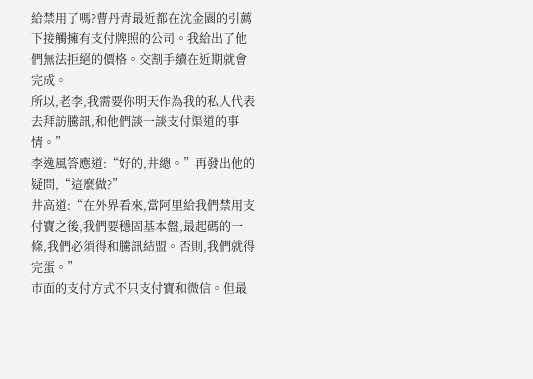給禁用了嗎?曹丹青最近都在沈金園的引薦下接觸擁有支付牌照的公司。我給出了他們無法拒絕的價格。交割手續在近期就會完成。
所以,老李,我需要你明天作為我的私人代表去拜訪騰訊,和他們談一談支付渠道的事情。”
李逸風答應道:“好的,井總。”再發出他的疑問,“這麼做?”
井高道:“在外界看來,當阿里給我們禁用支付寶之後,我們要穩固基本盤,最起碼的一條,我們必須得和騰訊結盟。否則,我們就得完蛋。”
市面的支付方式不只支付寶和微信。但最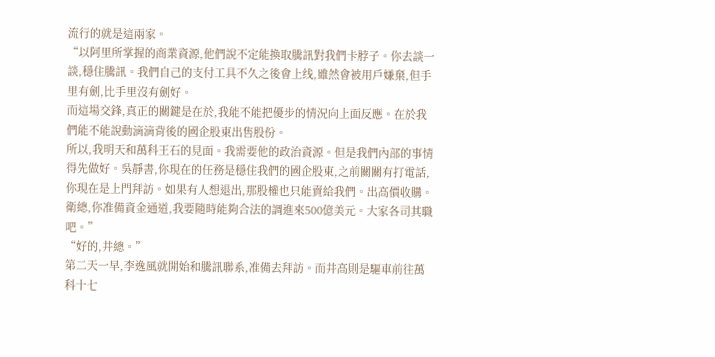流行的就是這兩家。
“以阿里所掌握的商業資源,他們說不定能換取騰訊對我們卡脖子。你去談一談,穩住騰訊。我們自己的支付工具不久之後會上线,雖然會被用戶嫌棄,但手里有劍,比手里沒有劍好。
而這場交鋒,真正的關鍵是在於,我能不能把優步的情況向上面反應。在於我們能不能說動滴滴背後的國企股東出售股份。
所以,我明天和萬科王石的見面。我需要他的政治資源。但是我們內部的事情得先做好。吳靜書,你現在的任務是穩住我們的國企股東,之前關關有打電話,你現在是上門拜訪。如果有人想退出,那股權也只能賣給我們。出高價收購。
衛總,你准備資金通道,我要隨時能夠合法的調進來500億美元。大家各司其職吧。”
“好的,井總。”
第二天一早,李逸風就開始和騰訊聯系,准備去拜訪。而井高則是驅車前往萬科十七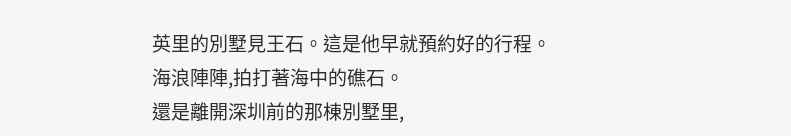英里的別墅見王石。這是他早就預約好的行程。
海浪陣陣,拍打著海中的礁石。
還是離開深圳前的那棟別墅里,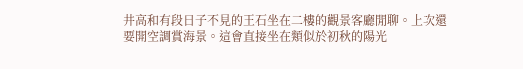井高和有段日子不見的王石坐在二樓的觀景客廳閒聊。上次還要開空調賞海景。這會直接坐在類似於初秋的陽光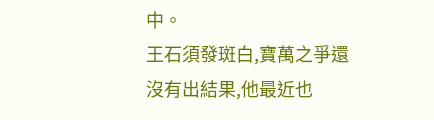中。
王石須發斑白,寶萬之爭還沒有出結果,他最近也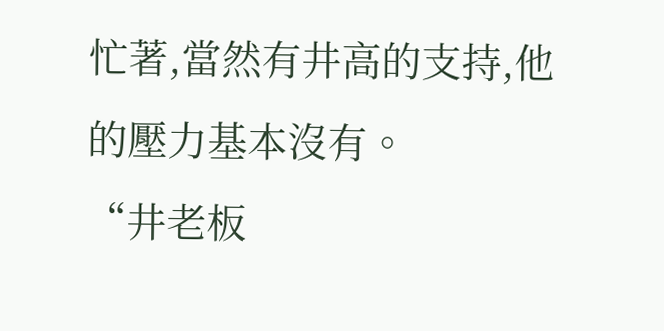忙著,當然有井高的支持,他的壓力基本沒有。
“井老板